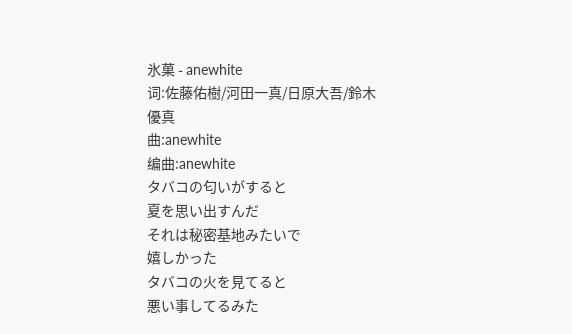氷菓 - anewhite
词:佐藤佑樹/河田一真/日原大吾/鈴木優真
曲:anewhite
编曲:anewhite
タバコの匂いがすると
夏を思い出すんだ
それは秘密基地みたいで
嬉しかった
タバコの火を見てると
悪い事してるみた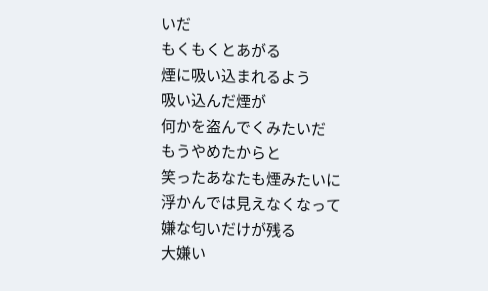いだ
もくもくとあがる
煙に吸い込まれるよう
吸い込んだ煙が
何かを盗んでくみたいだ
もうやめたからと
笑ったあなたも煙みたいに
浮かんでは見えなくなって
嫌な匂いだけが残る
大嫌い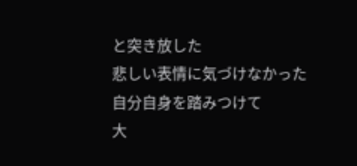と突き放した
悲しい表情に気づけなかった
自分自身を踏みつけて
大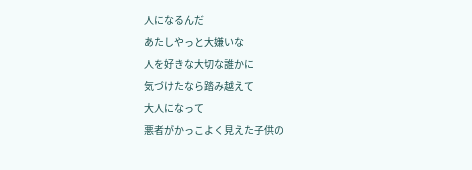人になるんだ
あたしやっと大嫌いな
人を好きな大切な誰かに
気づけたなら踏み越えて
大人になって
悪者がかっこよく見えた子供の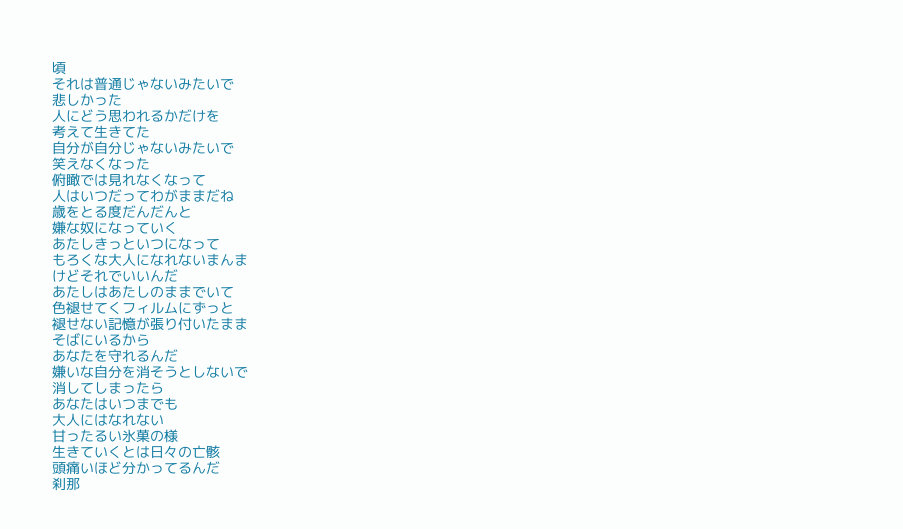頃
それは普通じゃないみたいで
悲しかった
人にどう思われるかだけを
考えて生きてた
自分が自分じゃないみたいで
笑えなくなった
俯瞰では見れなくなって
人はいつだってわがままだね
歳をとる度だんだんと
嫌な奴になっていく
あたしきっといつになって
もろくな大人になれないまんま
けどそれでいいんだ
あたしはあたしのままでいて
色褪せてくフィルムにずっと
褪せない記憶が張り付いたまま
そばにいるから
あなたを守れるんだ
嫌いな自分を消そうとしないで
消してしまったら
あなたはいつまでも
大人にはなれない
甘ったるい氷菓の様
生きていくとは日々の亡骸
頭痛いほど分かってるんだ
刹那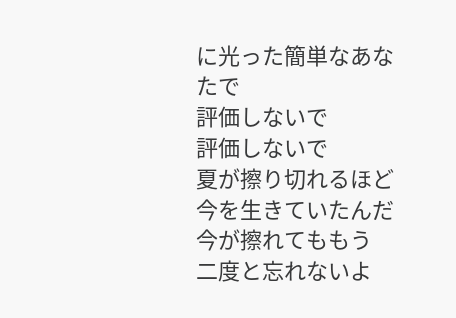に光った簡単なあなたで
評価しないで
評価しないで
夏が擦り切れるほど
今を生きていたんだ
今が擦れてももう
二度と忘れないよ